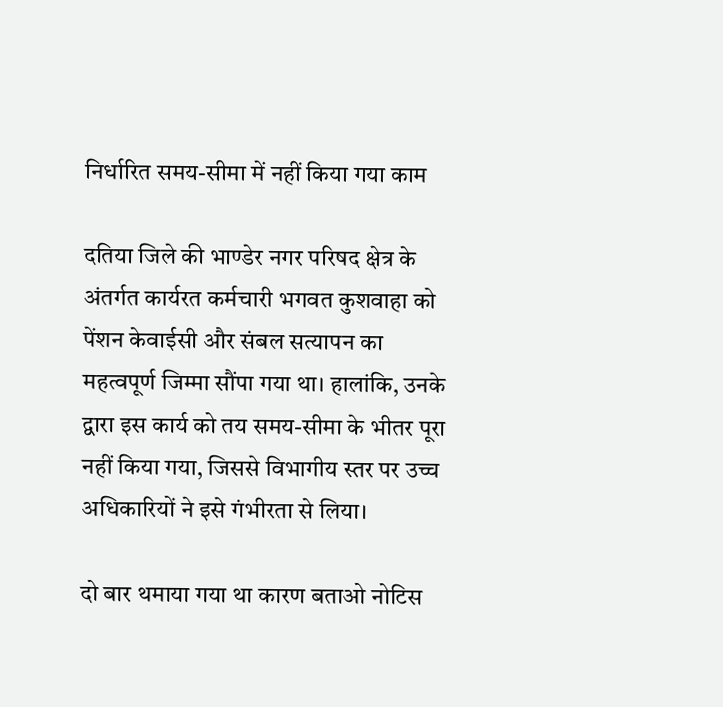निर्धारित समय-सीमा में नहीं किया गया काम

दतिया जिले की भाण्डेर नगर परिषद क्षेत्र के अंतर्गत कार्यरत कर्मचारी भगवत कुशवाहा को पेंशन केवाईसी और संबल सत्यापन का महत्वपूर्ण जिम्मा सौंपा गया था। हालांकि, उनके द्वारा इस कार्य को तय समय-सीमा के भीतर पूरा नहीं किया गया, जिससे विभागीय स्तर पर उच्च अधिकारियों ने इसे गंभीरता से लिया।

दो बार थमाया गया था कारण बताओ नोटिस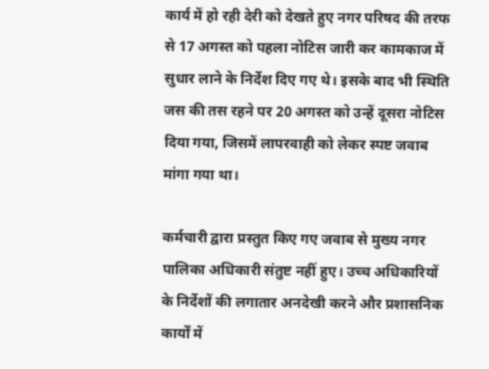कार्य में हो रही देरी को देखते हुए नगर परिषद की तरफ से 17 अगस्त को पहला नोटिस जारी कर कामकाज में सुधार लाने के निर्देश दिए गए थे। इसके बाद भी स्थिति जस की तस रहने पर 20 अगस्त को उन्हें दूसरा नोटिस दिया गया, जिसमें लापरवाही को लेकर स्पष्ट जवाब मांगा गया था।

कर्मचारी द्वारा प्रस्तुत किए गए जवाब से मुख्य नगर पालिका अधिकारी संतुष्ट नहीं हुए। उच्च अधिकारियों के निर्देशों की लगातार अनदेखी करने और प्रशासनिक कार्यों में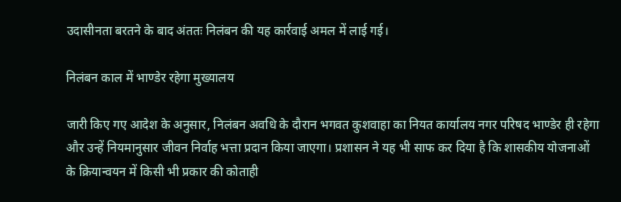उदासीनता बरतने के बाद अंततः निलंबन की यह कार्रवाई अमल में लाई गई।

निलंबन काल में भाण्डेर रहेगा मुख्यालय

जारी किए गए आदेश के अनुसार, निलंबन अवधि के दौरान भगवत कुशवाहा का नियत कार्यालय नगर परिषद भाण्डेर ही रहेगा और उन्हें नियमानुसार जीवन निर्वाह भत्ता प्रदान किया जाएगा। प्रशासन ने यह भी साफ कर दिया है कि शासकीय योजनाओं के क्रियान्वयन में किसी भी प्रकार की कोताही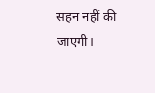सहन नहीं की जाएगी।